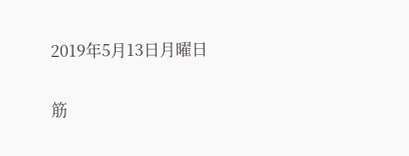2019年5月13日月曜日

筋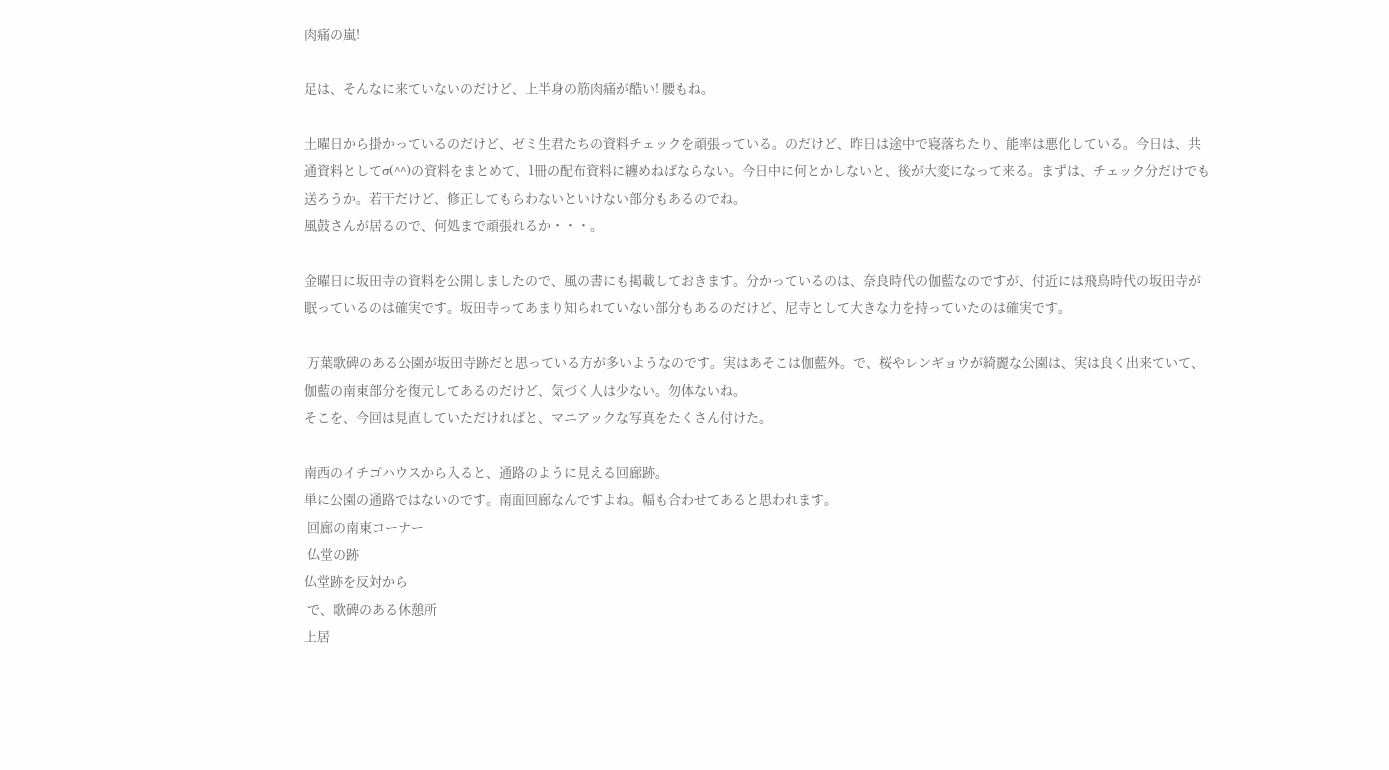肉痛の嵐!

足は、そんなに来ていないのだけど、上半身の筋肉痛が酷い! 腰もね。

土曜日から掛かっているのだけど、ゼミ生君たちの資料チェックを頑張っている。のだけど、昨日は途中で寝落ちたり、能率は悪化している。今日は、共通資料としてσ(^^)の資料をまとめて、1冊の配布資料に纏めねばならない。今日中に何とかしないと、後が大変になって来る。まずは、チェック分だけでも送ろうか。若干だけど、修正してもらわないといけない部分もあるのでね。
風鼓さんが居るので、何処まで頑張れるか・・・。

金曜日に坂田寺の資料を公開しましたので、風の書にも掲載しておきます。分かっているのは、奈良時代の伽藍なのですが、付近には飛鳥時代の坂田寺が眠っているのは確実です。坂田寺ってあまり知られていない部分もあるのだけど、尼寺として大きな力を持っていたのは確実です。

 万葉歌碑のある公園が坂田寺跡だと思っている方が多いようなのです。実はあそこは伽藍外。で、桜やレンギョウが綺麗な公園は、実は良く出来ていて、伽藍の南東部分を復元してあるのだけど、気づく人は少ない。勿体ないね。
そこを、今回は見直していただければと、マニアックな写真をたくさん付けた。

南西のイチゴハウスから入ると、通路のように見える回廊跡。
単に公園の通路ではないのです。南面回廊なんですよね。幅も合わせてあると思われます。
 回廊の南東コーナー
 仏堂の跡
仏堂跡を反対から
 で、歌碑のある休憩所
上居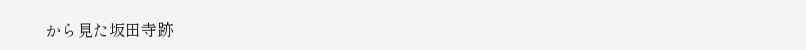から見た坂田寺跡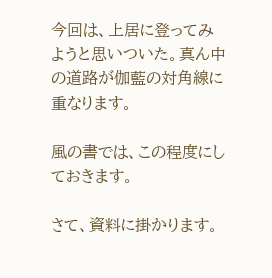今回は、上居に登ってみようと思いついた。真ん中の道路が伽藍の対角線に重なります。

風の書では、この程度にしておきます。

さて、資料に掛かります。